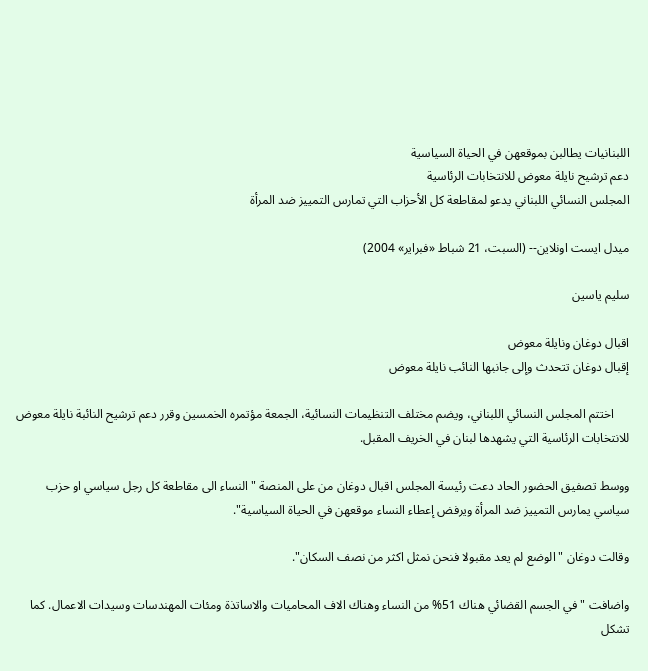اللبنانيات يطالبن بموقعهن في الحياة السياسية
دعم ترشيح نايلة معوض للانتخابات الرئاسية
المجلس النسائي اللبناني يدعو لمقاطعة كل الأحزاب التي تمارس التمييز ضد المرأة

ميدل ايست اونلاين-- (السبت، 21 شباط «فبراير» 2004)

سليم ياسين

اقبال دوغان ونايلة معوض
إقبال دوغان تتحدث وإلى جانبها النائب نايلة معوض

     اختتم المجلس النسائي اللبناني، ويضم مختلف التنظيمات النسائية، الجمعة مؤتمره الخمسين وقرر دعم ترشيح النائبة نايلة معوض للانتخابات الرئاسية التي يشهدها لبنان في الخريف المقبل.

ووسط تصفيق الحضور الحاد دعت رئيسة المجلس اقبال دوغان من على المنصة "النساء الى مقاطعة كل رجل سياسي او حزب سياسي يمارس التمييز ضد المرأة ويرفض إعطاء النساء موقعهن في الحياة السياسية".

وقالت دوغان "الوضع لم يعد مقبولا فنحن نمثل اكثر من نصف السكان".

واضافت "في الجسم القضائي هناك 51% من النساء وهناك الاف المحاميات والاساتذة ومئات المهندسات وسيدات الاعمال. كما تشكل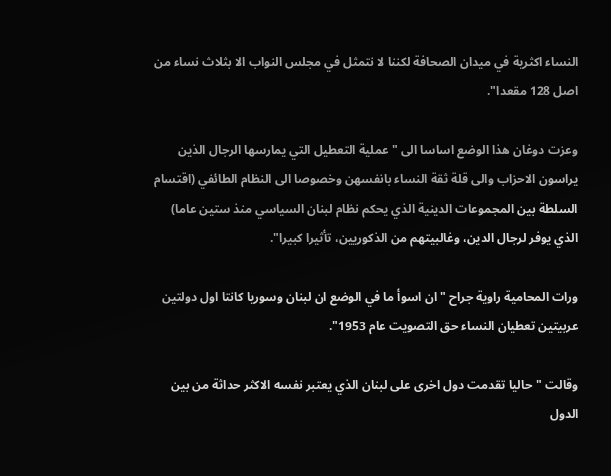النساء اكثرية في ميدان الصحافة لكننا لا نتمثل في مجلس النواب الا بثلاث نساء من اصل 128 مقعدا".

وعزت دوغان هذا الوضع اساسا الى "عملية التعطيل التي يمارسها الرجال الذين يراسون الاحزاب والى قلة ثقة النساء بانفسهن وخصوصا الى النظام الطائفي (اقتسام السلطة بين المجموعات الدينية الذي يحكم نظام لبنان السياسي منذ ستين عاما) الذي يوفر لرجال الدين، وغالبيتهم من الذكوريين، تأثيرا كبيرا".

ورات المحامية راوية جراح "ان اسوأ ما في الوضع ان لبنان وسوريا كانتا اول دولتين عربيتين تعطيان النساء حق التصويت عام 1953".

وقالت "حاليا تقدمت دول اخرى على لبنان الذي يعتبر نفسه الاكثر حداثة من بين الدول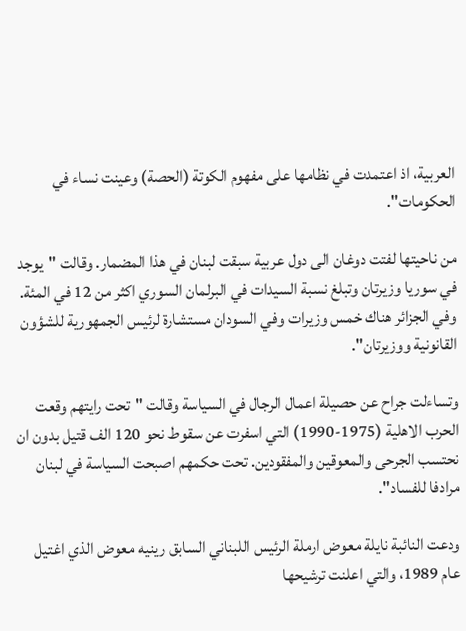العربية، اذ اعتمدت في نظامها على مفهوم الكوتة (الحصة) وعينت نساء في الحكومات".

من ناحيتها لفتت دوغان الى دول عربية سبقت لبنان في هذا المضمار. وقالت "يوجد في سوريا وزيرتان وتبلغ نسبة السيدات في البرلمان السوري اكثر من 12 في المئة. وفي الجزائر هناك خمس وزيرات وفي السودان مستشارة لرئيس الجمهورية للشؤون القانونية ووزيرتان".

وتساءلت جراح عن حصيلة اعمال الرجال في السياسة وقالت "تحت رايتهم وقعت الحرب الاهلية (1975-1990) التي اسفرت عن سقوط نحو 120 الف قتيل بدون ان نحتسب الجرحى والمعوقين والمفقودين. تحت حكمهم اصبحت السياسة في لبنان مرادفا للفساد".

ودعت النائبة نايلة معوض ارملة الرئيس اللبناني السابق رينيه معوض الذي اغتيل عام 1989، والتي اعلنت ترشيحها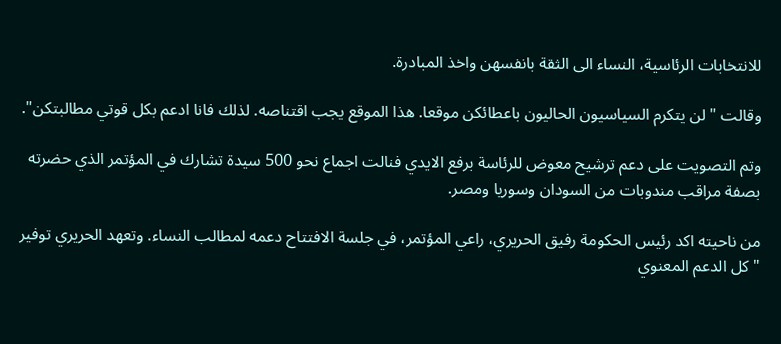للانتخابات الرئاسية، النساء الى الثقة بانفسهن واخذ المبادرة.

وقالت "لن يتكرم السياسيون الحاليون باعطائكن موقعا. هذا الموقع يجب اقتناصه. لذلك فانا ادعم بكل قوتي مطالبتكن".

وتم التصويت على دعم ترشيح معوض للرئاسة برفع الايدي فنالت اجماع نحو 500 سيدة تشارك في المؤتمر الذي حضرته بصفة مراقب مندوبات من السودان وسوريا ومصر.

من ناحيته اكد رئيس الحكومة رفيق الحريري، راعي المؤتمر، في جلسة الافتتاح دعمه لمطالب النساء. وتعهد الحريري توفير "كل الدعم المعنوي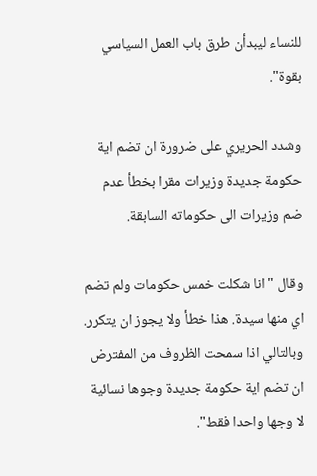للنساء ليبدأن طرق باب العمل السياسي بقوة".

وشدد الحريري على ضرورة ان تضم اية حكومة جديدة وزيرات مقرا بخطأ عدم ضم وزيرات الى حكوماته السابقة.

وقال "انا شكلت خمس حكومات ولم تضم اي منها سيدة. هذا خطأ ولا يجوز ان يتكرر. وبالتالي اذا سمحت الظروف من المفترض ان تضم اية حكومة جديدة وجوها نسائية لا وجها واحدا فقط".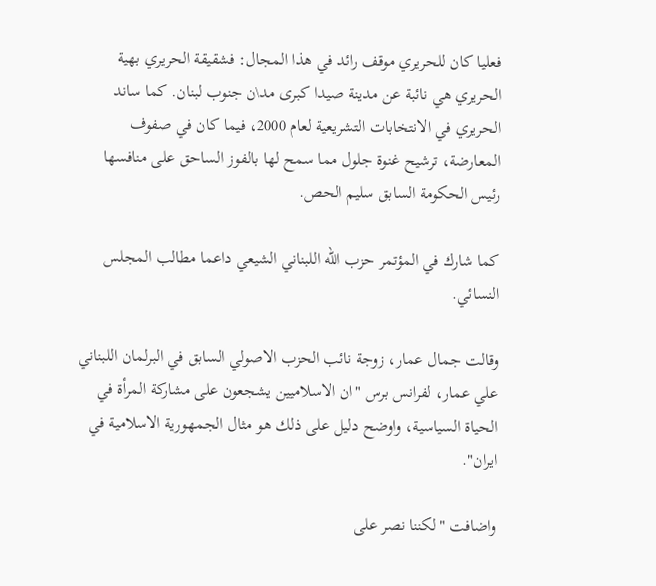فعليا كان للحريري موقف رائد في هذا المجال: فشقيقة الحريري بهية الحريري هي نائبة عن مدينة صيدا كبرى مد\ن جنوب لبنان. كما ساند الحريري في الانتخابات التشريعية لعام 2000، فيما كان في صفوف المعارضة، ترشيح غنوة جلول مما سمح لها بالفوز الساحق على منافسها رئيس الحكومة السابق سليم الحص.

كما شارك في المؤتمر حزب الله اللبناني الشيعي داعما مطالب المجلس النسائي.

وقالت جمال عمار، زوجة نائب الحزب الاصولي السابق في البرلمان اللبناني علي عمار، لفرانس برس "ان الاسلاميين يشجعون على مشاركة المرأة في الحياة السياسية، واوضح دليل على ذلك هو مثال الجمهورية الاسلامية في ايران".

واضافت "لكننا نصر على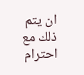ان يتم ذلك مع احترام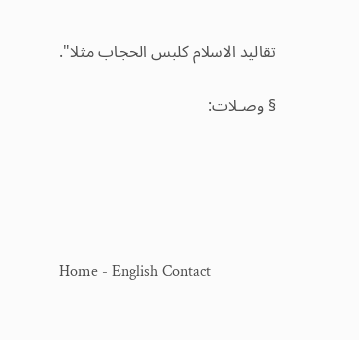تقاليد الاسلام كلبس الحجاب مثلا".

§ وصـلات:





Home - English Contact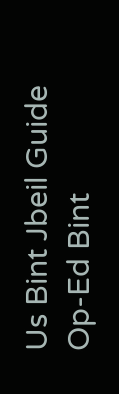Us Bint Jbeil Guide Op-Ed Bint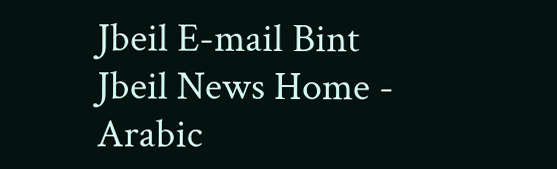Jbeil E-mail Bint Jbeil News Home -  Arabic